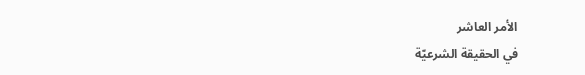الأمر العاشر
في الحقيقة الشرعيّة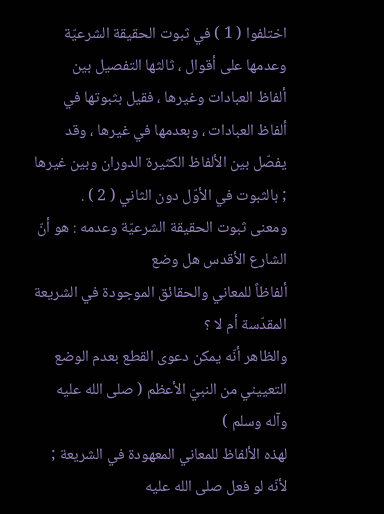اختلفوا ( 1 ) في ثبوت الحقيقة الشرعيّة وعدمها على أقوال ، ثالثها التفصيل بين
ألفاظ العبادات وغيرها ، فقيل بثبوتها في ألفاظ العبادات ، وبعدمها في غيرها ، وقد
يفصّل بين الألفاظ الكثيرة الدوران وبين غيرها ; بالثبوت في الأوّل دون الثاني ( 2 ) .
ومعنى ثبوت الحقيقة الشرعيّة وعدمه : هو أنّ الشارع الأقدس هل وضع
ألفاظاً للمعاني والحقائق الموجودة في الشريعة المقدّسة أم لا ؟
والظاهر أنّه يمكن دعوى القطع بعدم الوضع التعييني من النبيّ الأعظم ( صلى الله عليه وآله وسلم )
لهذه الألفاظ للمعاني المعهودة في الشريعة ; لأنّه لو فعل صلى الله عليه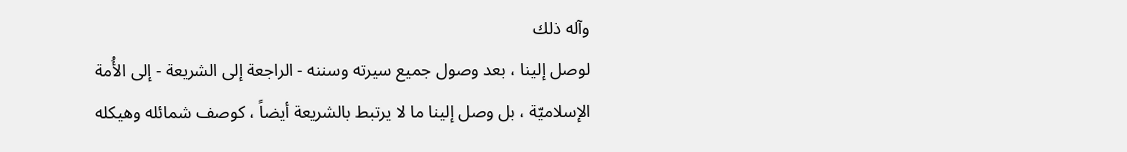وآله ذلك
لوصل إلينا ، بعد وصول جميع سيرته وسننه - الراجعة إلى الشريعة - إلى الأُمة
الإسلاميّة ، بل وصل إلينا ما لا يرتبط بالشريعة أيضاً ، كوصف شمائله وهيكله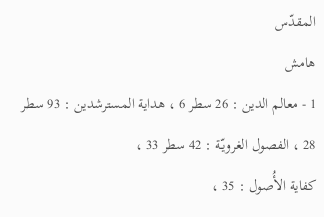المقدّس
هامش
1 - معالم الدين : 26 سطر 6 ، هداية المسترشدين : 93 سطر 28 ، الفصول الغرويّة : 42 سطر 33 ،
كفاية الأُصول : 35 ،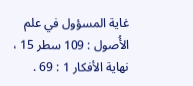غاية المسؤول في علم الأُصول : 109 سطر 15 ، نهاية الأفكار 1 : 69 .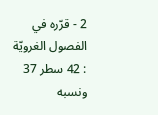2 - قرّره في الفصول الغرويّة : 42 سطر 37 ونسبه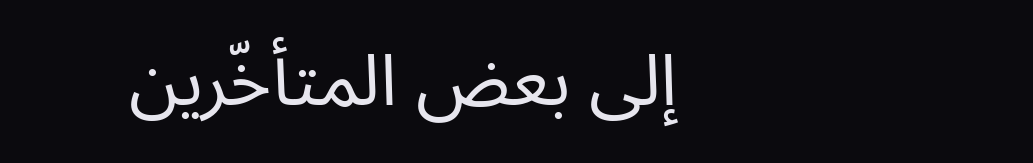إلى بعض المتأخّرين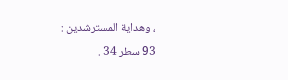، وهداية المسترشدين :
93 سطر 34 .